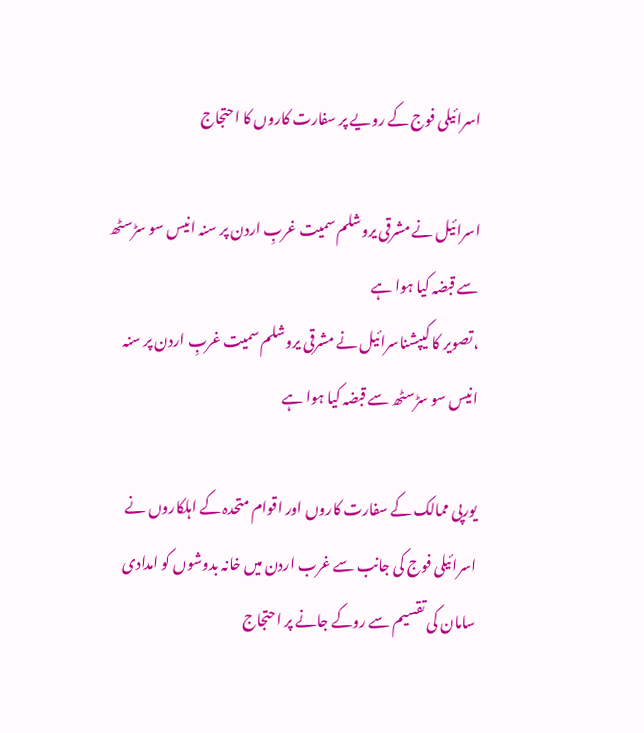اسرائیلی فوج کے رویے پر سفارت کاروں کا احتجاج

اسرائیل نے مشرقی یروشلم سمیت غربِ اردن پر سنہ انیس سو سڑسٹھ سے قبضہ کیا ہوا ہے
،تصویر کا کیپشناسرائیل نے مشرقی یروشلم سمیت غربِ اردن پر سنہ انیس سو سڑسٹھ سے قبضہ کیا ہوا ہے

یورپی ممالک کے سفارت کاروں اور اقوام متحدہ کے اہلکاروں نے اسرائیلی فوج کی جانب سے غرب اردن میں خانہ بدوشوں کو امدادی سامان کی تقسیم سے روکے جانے پر احتجاج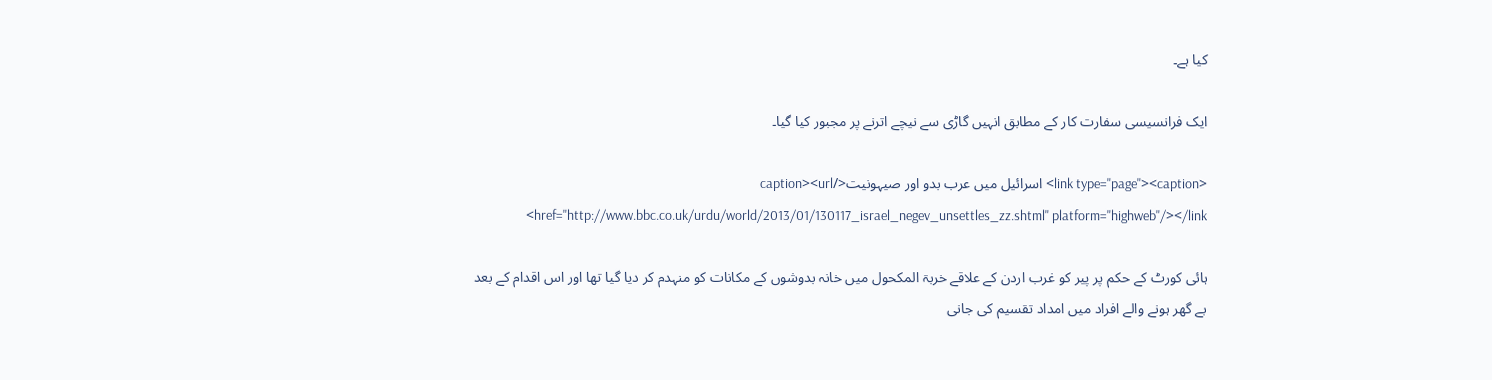کیا ہے۔

ایک فرانسیسی سفارت کار کے مطابق انہیں گاڑی سے نیچے اترنے پر مجبور کیا گیا۔

<link type="page"><caption> اسرائیل میں عرب بدو اور صیہونیت</caption><url href="http://www.bbc.co.uk/urdu/world/2013/01/130117_israel_negev_unsettles_zz.shtml" platform="highweb"/></link>

ہائی کورٹ کے حکم پر پیر کو غرب اردن کے علاقے خربۃ المكحول میں خانہ بدوشوں کے مکانات کو منہدم کر دیا گیا تھا اور اس اقدام کے بعد بے گھر ہونے والے افراد میں امداد تقسیم کی جانی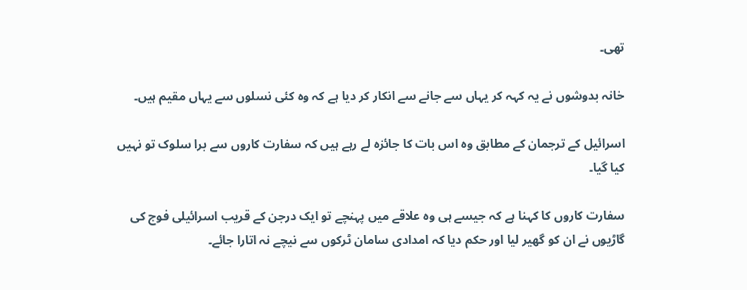تھی۔

خانہ بدوشوں نے یہ کہہ کر یہاں سے جانے سے انکار کر دیا ہے کہ وہ کئی نسلوں سے یہاں مقیم ہیں۔

اسرائیل کے ترجمان کے مطابق وہ اس بات کا جائزہ لے رہے ہیں کہ سفارت کاروں سے برا سلوک تو نہیں کیا گیا۔

سفارت کاروں کا کہنا ہے کہ جیسے ہی وہ علاقے میں پہنچے تو ایک درجن کے قریب اسرائیلی فوج کی گاڑیوں نے ان کو گھیر لیا اور حکم دیا کہ امدادی سامان ٹرکوں سے نیچے نہ اتارا جائے۔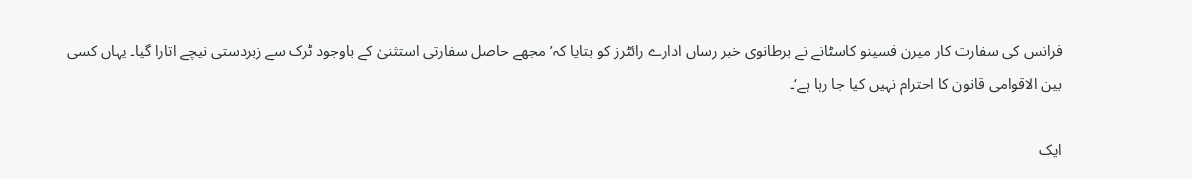فرانس کی سفارت کار میرن فسینو کاسٹانے نے برطانوی خبر رساں ادارے رائٹرز کو بتایا کہ’ مجھے حاصل سفارتی استثنیٰ کے باوجود ٹرک سے زبردستی نیچے اتارا گیا۔ یہاں کسی بین الاقوامی قانون کا احترام نہیں کیا جا رہا ہے‘۔

ایک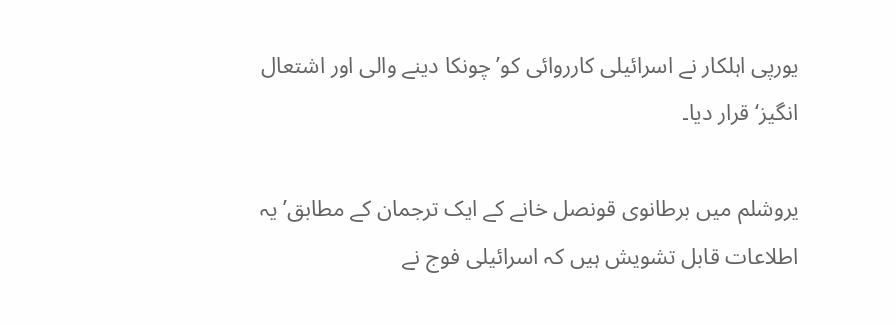یورپی اہلکار نے اسرائیلی کارروائی کو’چونکا دینے والی اور اشتعال انگیز‘ قرار دیا۔

یروشلم میں برطانوی قونصل خانے کے ایک ترجمان کے مطابق’یہ اطلاعات قابل تشویش ہیں کہ اسرائیلی فوج نے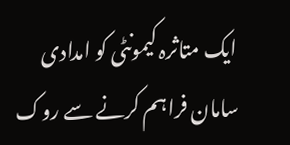ایک متاثرہ کیمونٹی کو امدادی سامان فراہم کرنے سے روک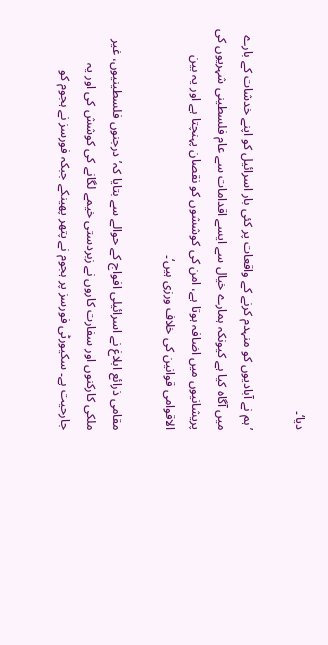دیا‘۔

’ہم نے آبادیوں کو منہدم کرنے کے واقعات پر کئی بار اسرائیل کو اپنے خدشات کے بارے میں آگاہ کیا ہے کیونکہ ہمارے خیال سے ایسے اقدامات سے عام فلسطینی شہریوں کی پریشانیوں میں اضافہ ہوتا ہے، امن کی کوششوں کو نقصان پہنچتا ہے اور یہ بین الاقوامی قوانین کی خلاف ورزی ہیں‘۔

مقامی ذرائع ابلاغ نے اسرائیلی افواج کے حوالے سے بتایا کہ’درجنوں فلسطینیوں، غیر ملکی کارکنوں اور سفارت کاروں نے زبردستی خیمے لگانے کی کوشش کی اور یہ جارحیت ہے۔ سکیورٹی فورسز پر ہجوم نے پتھر پھینکے جبکہ فورسز نے ہجوم کو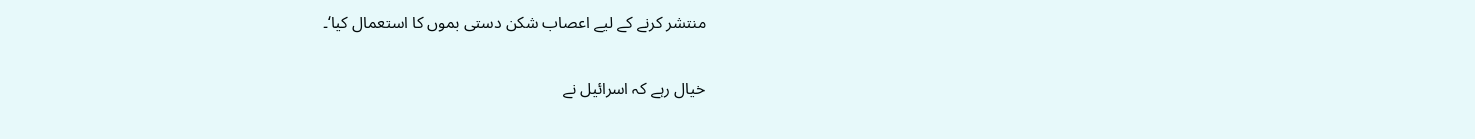منتشر کرنے کے لیے اعصاب شکن دستی بموں کا استعمال کیا‘۔

خیال رہے کہ اسرائیل نے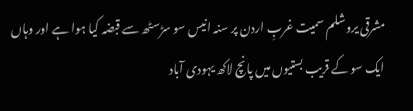مشرقی یروشلم سمیت غربِ اردن پر سنہ انیس سو سڑسٹھ سے قبضہ کیا ہوا ہے اور وہاں ایک سو کے قریب بستیوں میں پانچ لاکھ یہودی آباد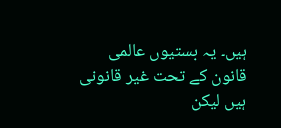ہیں۔ یہ بستیوں عالمی قانون کے تحت غیر قانونی ہیں لیکن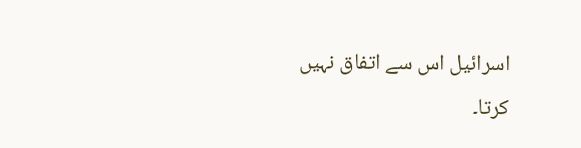اسرائیل اس سے اتفاق نہیں کرتا۔